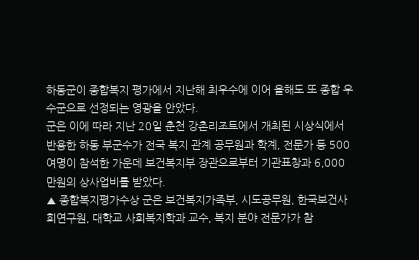하동군이 종합복지 평가에서 지난해 최우수에 이어 올해도 또 종합 우수군으로 선정되는 영광을 안았다.
군은 이에 따라 지난 20일 춘천 강촌리조트에서 개최된 시상식에서 반용한 하동 부군수가 전국 복지 관계 공무원과 학계, 전문가 등 500여명이 참석한 가운데 보건복지부 장관으로부터 기관표창과 6,000만원의 상사업비를 받았다.
▲ 종합복지평가수상 군은 보건복지가족부, 시도공무원, 한국보건사회연구원, 대학교 사회복지학과 교수, 복지 분야 전문가가 참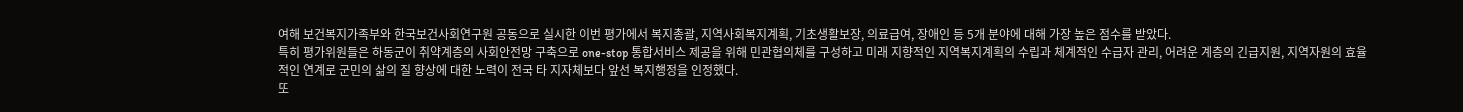여해 보건복지가족부와 한국보건사회연구원 공동으로 실시한 이번 평가에서 복지총괄, 지역사회복지계획, 기초생활보장, 의료급여, 장애인 등 5개 분야에 대해 가장 높은 점수를 받았다.
특히 평가위원들은 하동군이 취약계층의 사회안전망 구축으로 one-stop 통합서비스 제공을 위해 민관협의체를 구성하고 미래 지향적인 지역복지계획의 수립과 체계적인 수급자 관리, 어려운 계층의 긴급지원, 지역자원의 효율적인 연계로 군민의 삶의 질 향상에 대한 노력이 전국 타 지자체보다 앞선 복지행정을 인정했다.
또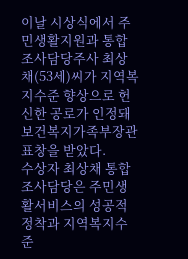이날 시상식에서 주민생활지원과 통합조사담당주사 최상채(53세)씨가 지역복지수준 향상으로 헌신한 공로가 인정돼 보건복지가족부장관 표창을 받았다.
수상자 최상채 통합조사담당은 주민생활서비스의 성공적 정착과 지역복지수준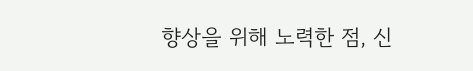향상을 위해 노력한 점, 신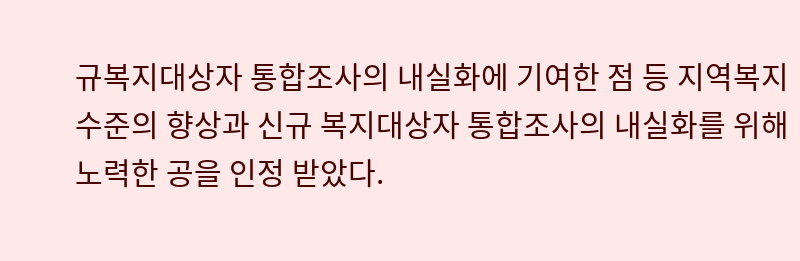규복지대상자 통합조사의 내실화에 기여한 점 등 지역복지수준의 향상과 신규 복지대상자 통합조사의 내실화를 위해 노력한 공을 인정 받았다.